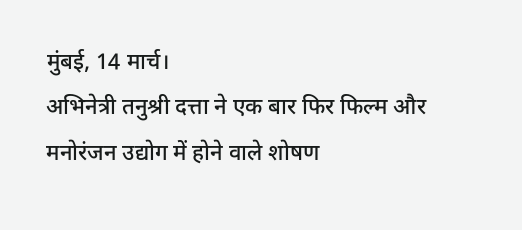मुंबई, 14 मार्च।
अभिनेत्री तनुश्री दत्ता ने एक बार फिर फिल्म और मनोरंजन उद्योग में होने वाले शोषण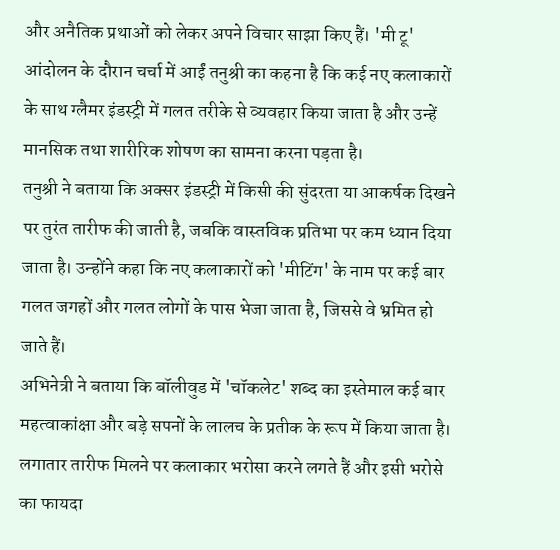और अनैतिक प्रथाओं को लेकर अपने विचार साझा किए हैं। 'मी टू' आंदोलन के दौरान चर्चा में आईं तनुश्री का कहना है कि कई नए कलाकारों के साथ ग्लैमर इंडस्ट्री में गलत तरीके से व्यवहार किया जाता है और उन्हें मानसिक तथा शारीरिक शोषण का सामना करना पड़ता है।
तनुश्री ने बताया कि अक्सर इंडस्ट्री में किसी की सुंदरता या आकर्षक दिखने पर तुरंत तारीफ की जाती है, जबकि वास्तविक प्रतिभा पर कम ध्यान दिया जाता है। उन्होंने कहा कि नए कलाकारों को 'मीटिंग' के नाम पर कई बार गलत जगहों और गलत लोगों के पास भेजा जाता है, जिससे वे भ्रमित हो जाते हैं।
अभिनेत्री ने बताया कि बॉलीवुड में 'चॉकलेट' शब्द का इस्तेमाल कई बार महत्वाकांक्षा और बड़े सपनों के लालच के प्रतीक के रूप में किया जाता है। लगातार तारीफ मिलने पर कलाकार भरोसा करने लगते हैं और इसी भरोसे का फायदा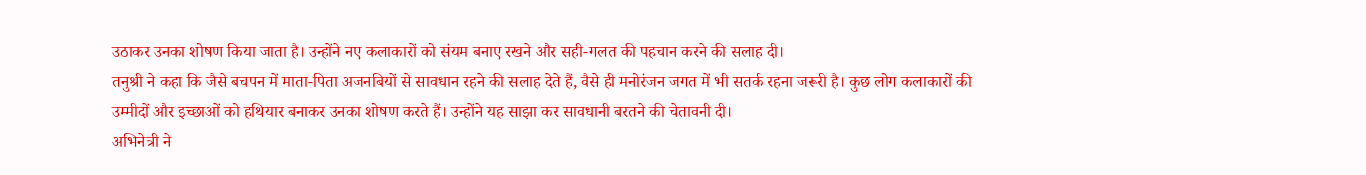उठाकर उनका शोषण किया जाता है। उन्होंने नए कलाकारों को संयम बनाए रखने और सही-गलत की पहचान करने की सलाह दी।
तनुश्री ने कहा कि जैसे बचपन में माता-पिता अजनबियों से सावधान रहने की सलाह देते हैं, वैसे ही मनोरंजन जगत में भी सतर्क रहना जरूरी है। कुछ लोग कलाकारों की उम्मीदों और इच्छाओं को हथियार बनाकर उनका शोषण करते हैं। उन्होंने यह साझा कर सावधानी बरतने की चेतावनी दी।
अभिनेत्री ने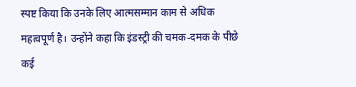स्पष्ट किया कि उनके लिए आत्मसम्मान काम से अधिक महत्वपूर्ण है। उन्होंने कहा कि इंडस्ट्री की चमक-दमक के पीछे कई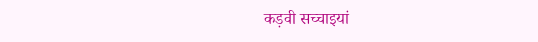कड़वी सच्चाइयां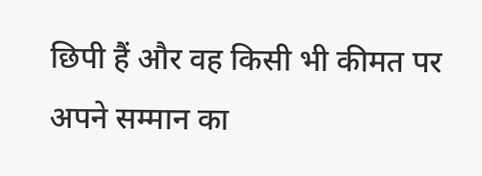छिपी हैं और वह किसी भी कीमत पर अपने सम्मान का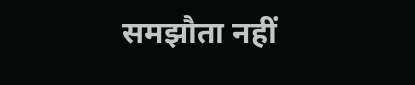समझौता नहीं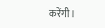करेंगी।